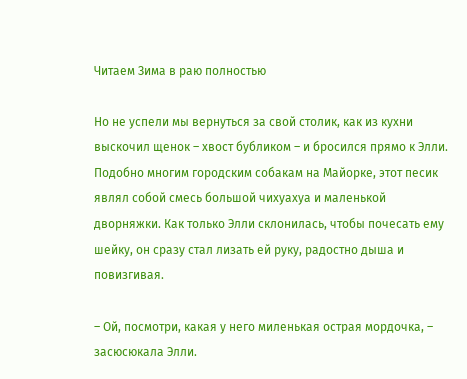Читаем Зима в раю полностью

Но не успели мы вернуться за свой столик, как из кухни выскочил щенок – хвост бубликом – и бросился прямо к Элли. Подобно многим городским собакам на Майорке, этот песик являл собой смесь большой чихуахуа и маленькой дворняжки. Как только Элли склонилась, чтобы почесать ему шейку, он сразу стал лизать ей руку, радостно дыша и повизгивая.

– Ой, посмотри, какая у него миленькая острая мордочка, – засюсюкала Элли.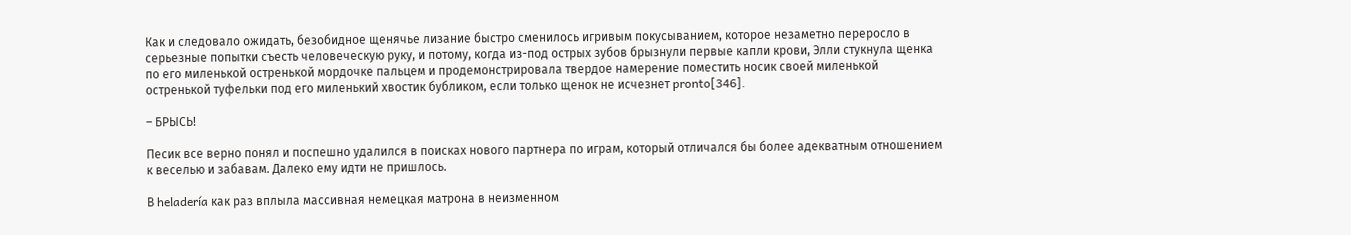Как и следовало ожидать, безобидное щенячье лизание быстро сменилось игривым покусыванием, которое незаметно переросло в серьезные попытки съесть человеческую руку, и потому, когда из-под острых зубов брызнули первые капли крови, Элли стукнула щенка по его миленькой остренькой мордочке пальцем и продемонстрировала твердое намерение поместить носик своей миленькой остренькой туфельки под его миленький хвостик бубликом, если только щенок не исчезнет pronto[346].

– БРЫСЬ!

Песик все верно понял и поспешно удалился в поисках нового партнера по играм, который отличался бы более адекватным отношением к веселью и забавам. Далеко ему идти не пришлось.

В heladería как раз вплыла массивная немецкая матрона в неизменном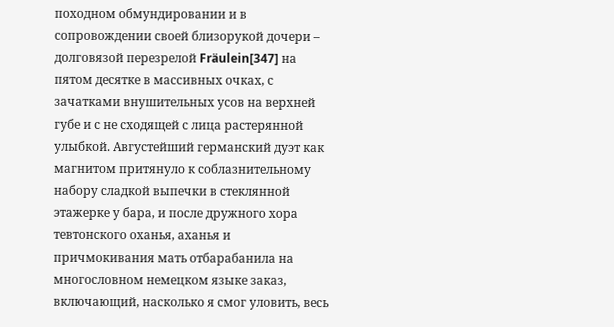походном обмундировании и в сопровождении своей близорукой дочери – долговязой перезрелой Fräulein[347] на пятом десятке в массивных очках, с зачатками внушительных усов на верхней губе и с не сходящей с лица растерянной улыбкой. Августейший германский дуэт как магнитом притянуло к соблазнительному набору сладкой выпечки в стеклянной этажерке у бара, и после дружного хора тевтонского оханья, аханья и причмокивания мать отбарабанила на многословном немецком языке заказ, включающий, насколько я смог уловить, весь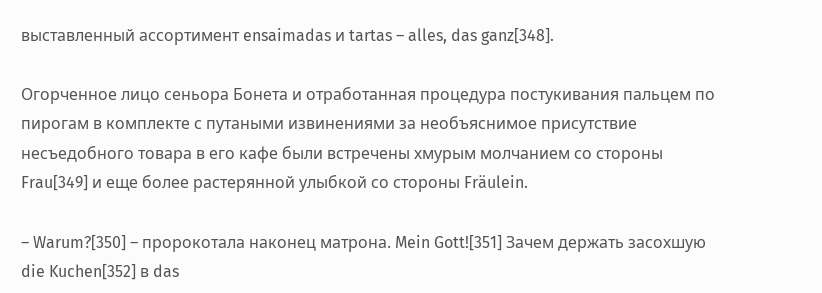выставленный ассортимент ensaimadas и tartas – alles, das ganz[348].

Огорченное лицо сеньора Бонета и отработанная процедура постукивания пальцем по пирогам в комплекте с путаными извинениями за необъяснимое присутствие несъедобного товара в его кафе были встречены хмурым молчанием со стороны Frau[349] и еще более растерянной улыбкой со стороны Fräulein.

– Warum?[350] – пророкотала наконец матрона. Mein Gott![351] Зачем держать засохшую die Kuchen[352] в das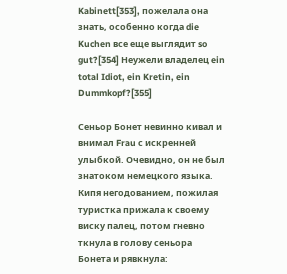Kabinett[353], пожелала она знать, особенно когда die Kuchen все еще выглядит so gut?[354] Неужели владелец ein total Idiot, ein Kretin, ein Dummkopf?[355]

Сеньор Бонет невинно кивал и внимал Frau с искренней улыбкой. Очевидно, он не был знатоком немецкого языка. Кипя негодованием, пожилая туристка прижала к своему виску палец, потом гневно ткнула в голову сеньора Бонета и рявкнула: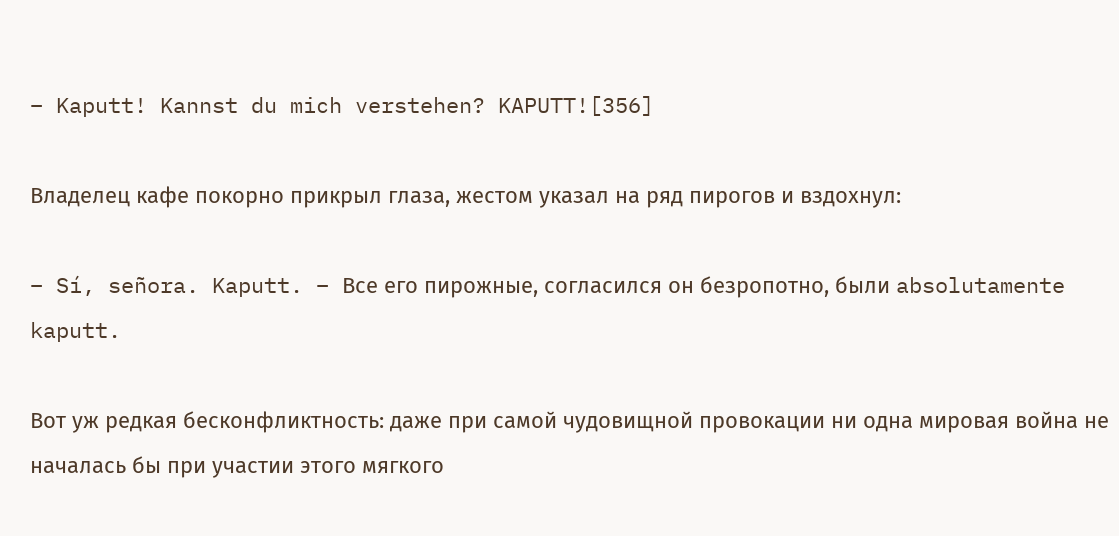– Kaputt! Kannst du mich verstehen? KAPUTT![356]

Владелец кафе покорно прикрыл глаза, жестом указал на ряд пирогов и вздохнул:

– Sí, señora. Kaputt. – Все его пирожные, согласился он безропотно, были absolutamente kaputt.

Вот уж редкая бесконфликтность: даже при самой чудовищной провокации ни одна мировая война не началась бы при участии этого мягкого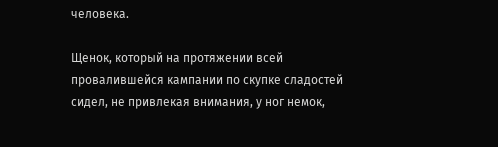человека.

Щенок, который на протяжении всей провалившейся кампании по скупке сладостей сидел, не привлекая внимания, у ног немок,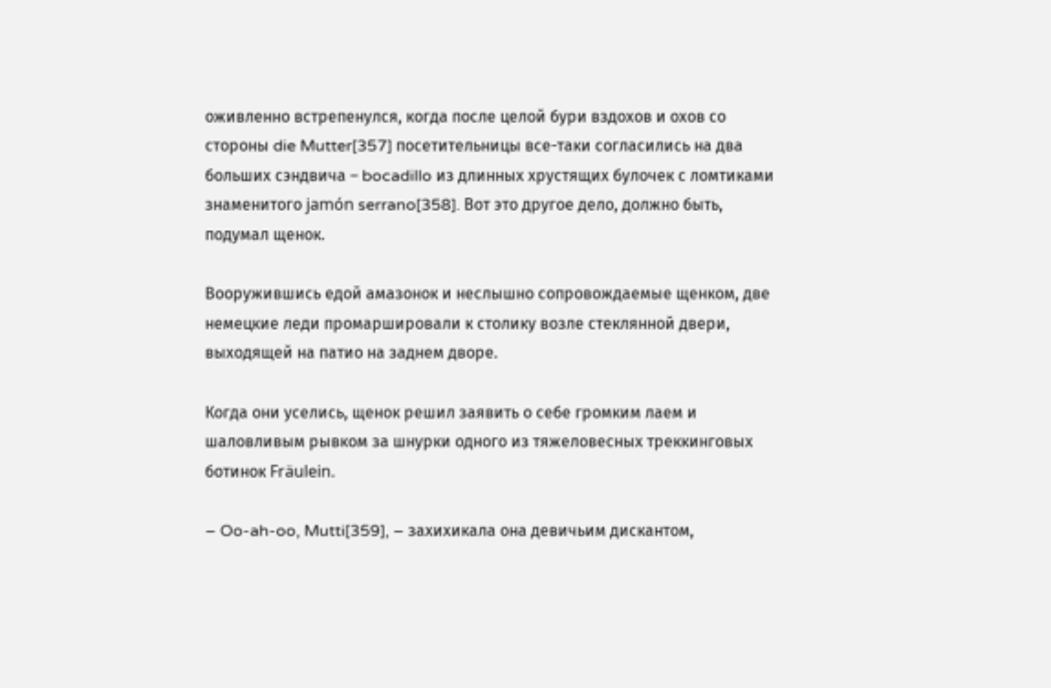оживленно встрепенулся, когда после целой бури вздохов и охов со стороны die Mutter[357] посетительницы все-таки согласились на два больших сэндвича – bocadillo из длинных хрустящих булочек с ломтиками знаменитого jamón serrano[358]. Вот это другое дело, должно быть, подумал щенок.

Вооружившись едой амазонок и неслышно сопровождаемые щенком, две немецкие леди промаршировали к столику возле стеклянной двери, выходящей на патио на заднем дворе.

Когда они уселись, щенок решил заявить о себе громким лаем и шаловливым рывком за шнурки одного из тяжеловесных треккинговых ботинок Fräulein.

– Oo-ah-oo, Mutti[359], – захихикала она девичьим дискантом,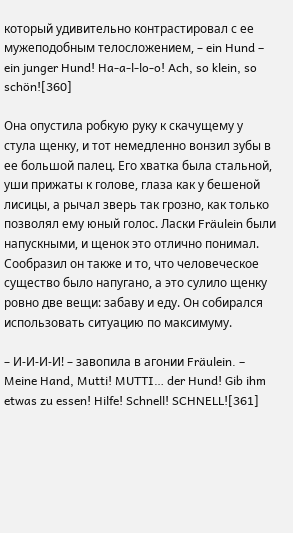который удивительно контрастировал с ее мужеподобным телосложением, – ein Hund – ein junger Hund! Ha-a-l-lo-o! Ach, so klein, so schön![360]

Она опустила робкую руку к скачущему у стула щенку, и тот немедленно вонзил зубы в ее большой палец. Его хватка была стальной, уши прижаты к голове, глаза как у бешеной лисицы, а рычал зверь так грозно, как только позволял ему юный голос. Ласки Fräulein были напускными, и щенок это отлично понимал. Сообразил он также и то, что человеческое существо было напугано, а это сулило щенку ровно две вещи: забаву и еду. Он собирался использовать ситуацию по максимуму.

– И-И-И-И! – завопила в агонии Fräulein. – Meine Hand, Mutti! MUTTI… der Hund! Gib ihm etwas zu essen! Hilfe! Schnell! SCHNELL![361]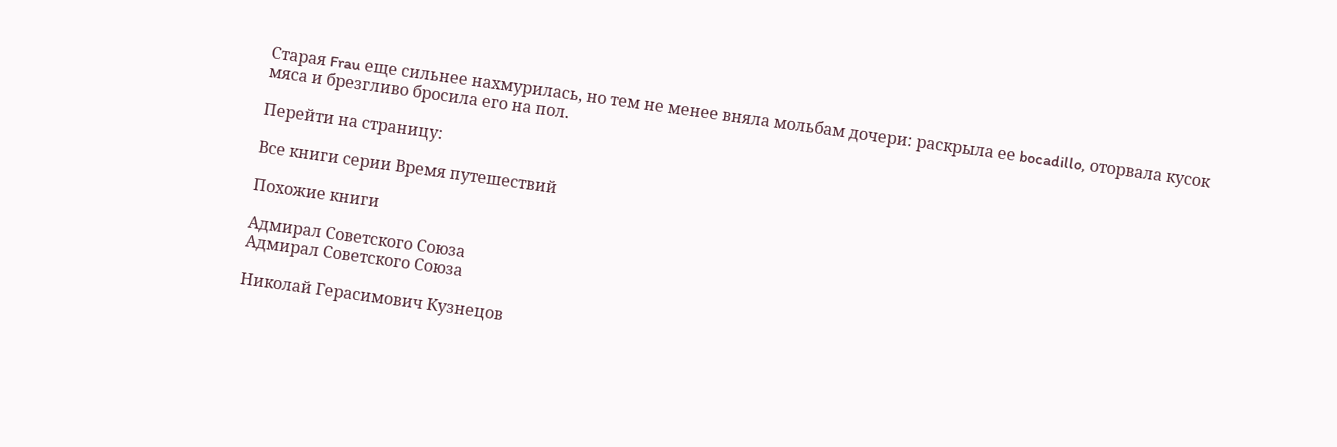Старая Frau еще сильнее нахмурилась, но тем не менее вняла мольбам дочери: раскрыла ее bocadillo, оторвала кусок мяса и брезгливо бросила его на пол.

Перейти на страницу:

Все книги серии Время путешествий

Похожие книги

Адмирал Советского Союза
Адмирал Советского Союза

Николай Герасимович Кузнецов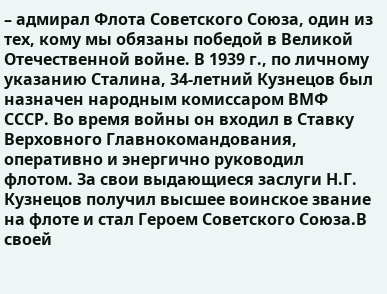– адмирал Флота Советского Союза, один из тех, кому мы обязаны победой в Великой Отечественной войне. В 1939 г., по личному указанию Сталина, 34-летний Кузнецов был назначен народным комиссаром ВМФ СССР. Во время войны он входил в Ставку Верховного Главнокомандования, оперативно и энергично руководил флотом. За свои выдающиеся заслуги Н.Г. Кузнецов получил высшее воинское звание на флоте и стал Героем Советского Союза.В своей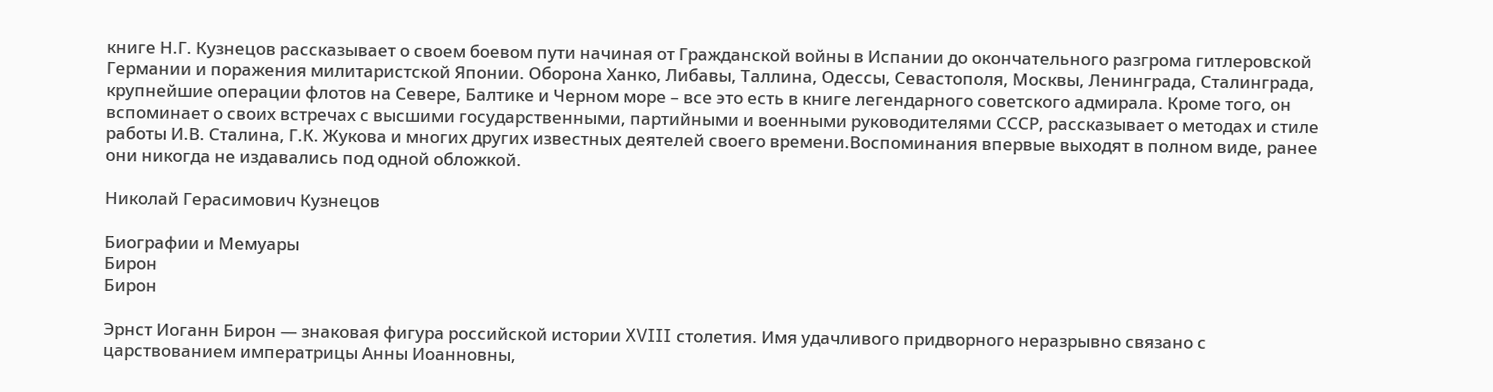книге Н.Г. Кузнецов рассказывает о своем боевом пути начиная от Гражданской войны в Испании до окончательного разгрома гитлеровской Германии и поражения милитаристской Японии. Оборона Ханко, Либавы, Таллина, Одессы, Севастополя, Москвы, Ленинграда, Сталинграда, крупнейшие операции флотов на Севере, Балтике и Черном море – все это есть в книге легендарного советского адмирала. Кроме того, он вспоминает о своих встречах с высшими государственными, партийными и военными руководителями СССР, рассказывает о методах и стиле работы И.В. Сталина, Г.К. Жукова и многих других известных деятелей своего времени.Воспоминания впервые выходят в полном виде, ранее они никогда не издавались под одной обложкой.

Николай Герасимович Кузнецов

Биографии и Мемуары
Бирон
Бирон

Эрнст Иоганн Бирон — знаковая фигура российской истории XVIII столетия. Имя удачливого придворного неразрывно связано с царствованием императрицы Анны Иоанновны,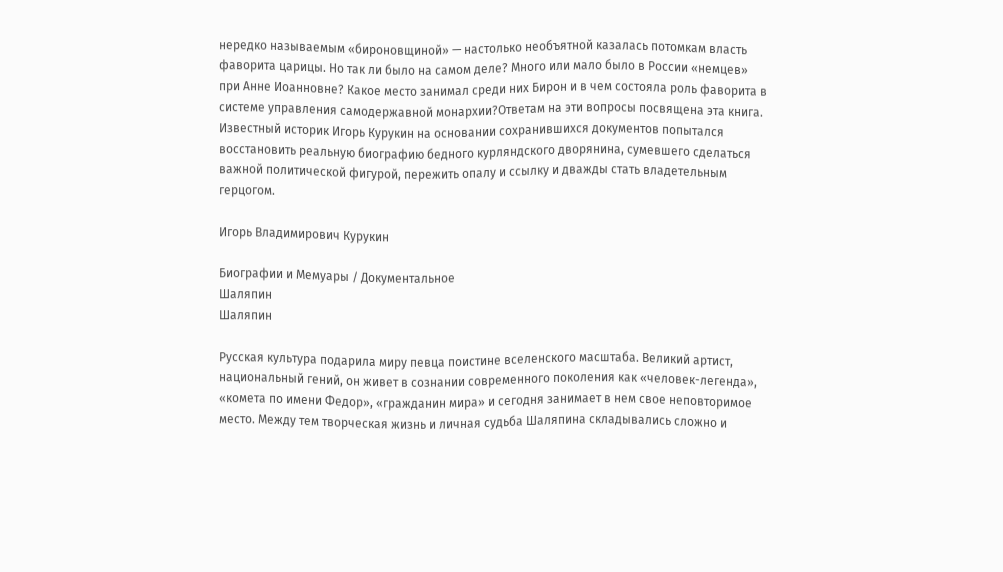нередко называемым «бироновщиной» — настолько необъятной казалась потомкам власть фаворита царицы. Но так ли было на самом деле? Много или мало было в России «немцев» при Анне Иоанновне? Какое место занимал среди них Бирон и в чем состояла роль фаворита в системе управления самодержавной монархии?Ответам на эти вопросы посвящена эта книга. Известный историк Игорь Курукин на основании сохранившихся документов попытался восстановить реальную биографию бедного курляндского дворянина, сумевшего сделаться важной политической фигурой, пережить опалу и ссылку и дважды стать владетельным герцогом.

Игорь Владимирович Курукин

Биографии и Мемуары / Документальное
Шаляпин
Шаляпин

Русская культура подарила миру певца поистине вселенского масштаба. Великий артист, национальный гений, он живет в сознании современного поколения как «человек-легенда», «комета по имени Федор», «гражданин мира» и сегодня занимает в нем свое неповторимое место. Между тем творческая жизнь и личная судьба Шаляпина складывались сложно и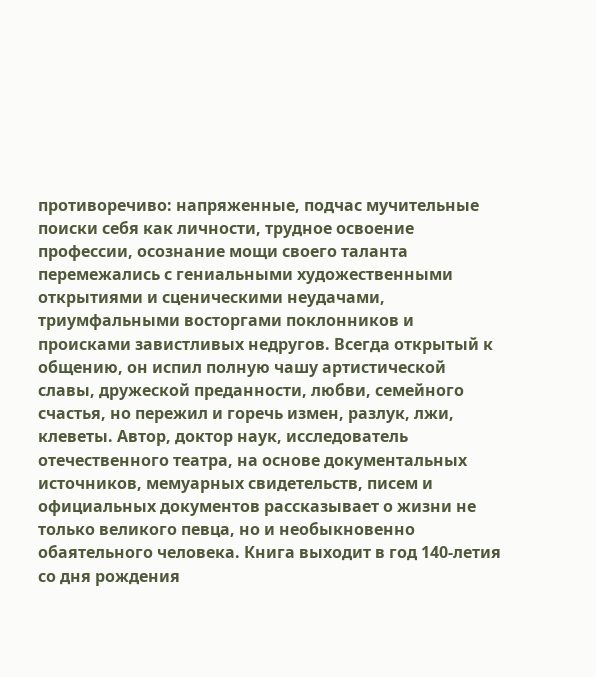противоречиво: напряженные, подчас мучительные поиски себя как личности, трудное освоение профессии, осознание мощи своего таланта перемежались с гениальными художественными открытиями и сценическими неудачами, триумфальными восторгами поклонников и происками завистливых недругов. Всегда открытый к общению, он испил полную чашу артистической славы, дружеской преданности, любви, семейного счастья, но пережил и горечь измен, разлук, лжи, клеветы. Автор, доктор наук, исследователь отечественного театра, на основе документальных источников, мемуарных свидетельств, писем и официальных документов рассказывает о жизни не только великого певца, но и необыкновенно обаятельного человека. Книга выходит в год 140-летия со дня рождения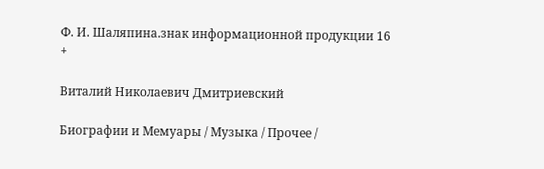Ф. И. Шаляпина.знак информационной продукции 16 +

Виталий Николаевич Дмитриевский

Биографии и Мемуары / Музыка / Прочее /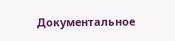Документальное